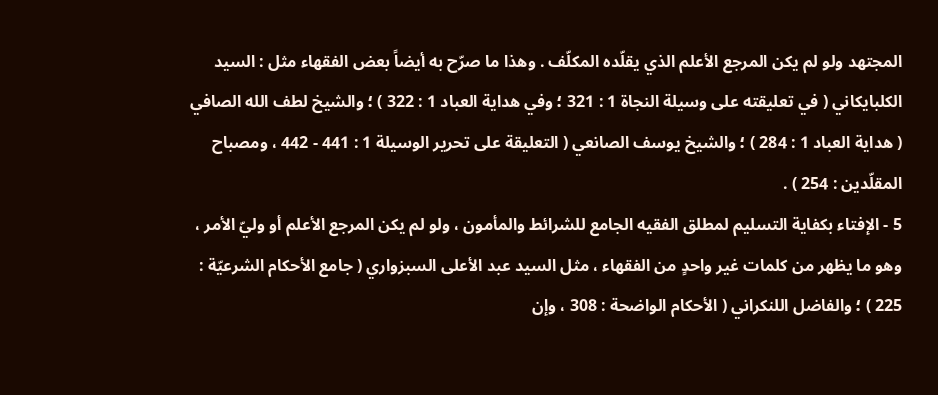المجتهد ولو لم يكن المرجع الأعلم الذي يقلّده المكلّف . وهذا ما صرّح به أيضاً بعض الفقهاء مثل : السيد الكلبايكاني ( في تعليقته على وسيلة النجاة 1 : 321 ؛ وفي هداية العباد 1 : 322 ) ؛ والشيخ لطف الله الصافي ( هداية العباد 1 : 284 ) ؛ والشيخ يوسف الصانعي ( التعليقة على تحرير الوسيلة 1 : 441 - 442 ، ومصباح المقلّدين : 254 ) .
5 - الإفتاء بكفاية التسليم لمطلق الفقيه الجامع للشرائط والمأمون ، ولو لم يكن المرجع الأعلم أو وليّ الأمر ، وهو ما يظهر من كلمات غير واحدٍ من الفقهاء ، مثل السيد عبد الأعلى السبزواري ( جامع الأحكام الشرعيّة : 225 ) ؛ والفاضل اللنكراني ( الأحكام الواضحة : 308 ، وإن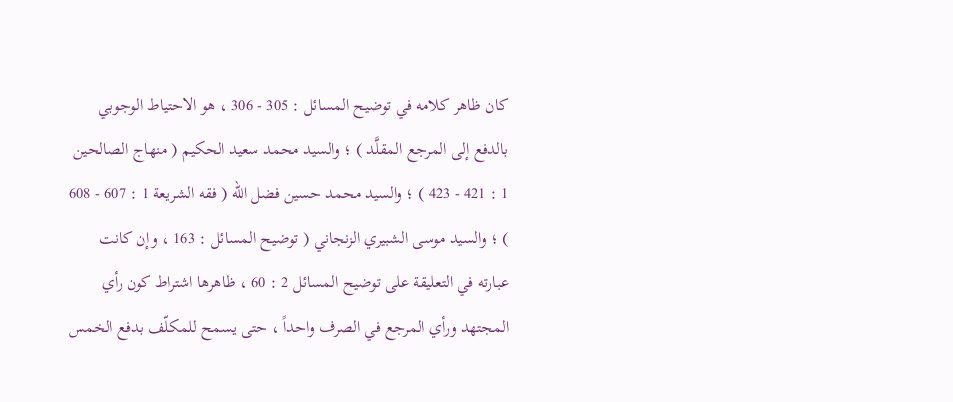كان ظاهر كلامه في توضيح المسائل : 305 - 306 ، هو الاحتياط الوجوبي بالدفع إلى المرجع المقلَّد ) ؛ والسيد محمد سعيد الحكيم ( منهاج الصالحين 1 : 421 - 423 ) ؛ والسيد محمد حسين فضل الله ( فقه الشريعة 1 : 607 - 608 ) ؛ والسيد موسى الشبيري الزنجاني ( توضيح المسائل : 163 ، وإن كانت عبارته في التعليقة على توضيح المسائل 2 : 60 ، ظاهرها اشتراط كون رأي المجتهد ورأي المرجع في الصرف واحداً ، حتى يسمح للمكلّف بدفع الخمس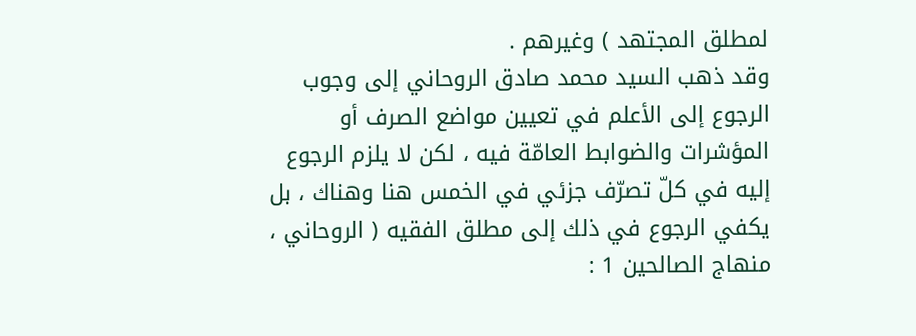لمطلق المجتهد ) وغيرهم .
وقد ذهب السيد محمد صادق الروحاني إلى وجوب الرجوع إلى الأعلم في تعيين مواضع الصرف أو المؤشرات والضوابط العامّة فيه ، لكن لا يلزم الرجوع إليه في كلّ تصرّف جزئي في الخمس هنا وهناك ، بل يكفي الرجوع في ذلك إلى مطلق الفقيه ( الروحاني ، منهاج الصالحين 1 :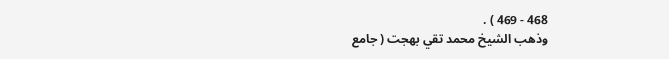468 - 469 ) .
وذهب الشيخ محمد تقي بهجت ( جامع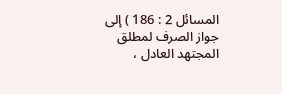المسائل 2 : 186 ) إلى جواز الصرف لمطلق المجتهد العادل ،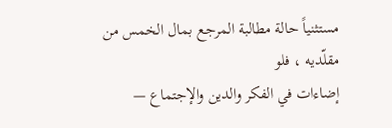مستثنياً حالة مطالبة المرجع بمال الخمس من مقلّديه ، فلو
إضاءات في الفكر والدين والإجتماع —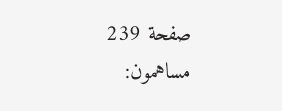صفحة 239
مساهمون: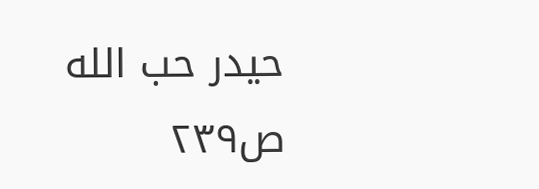حيدر حب الله
ص٢٣٩